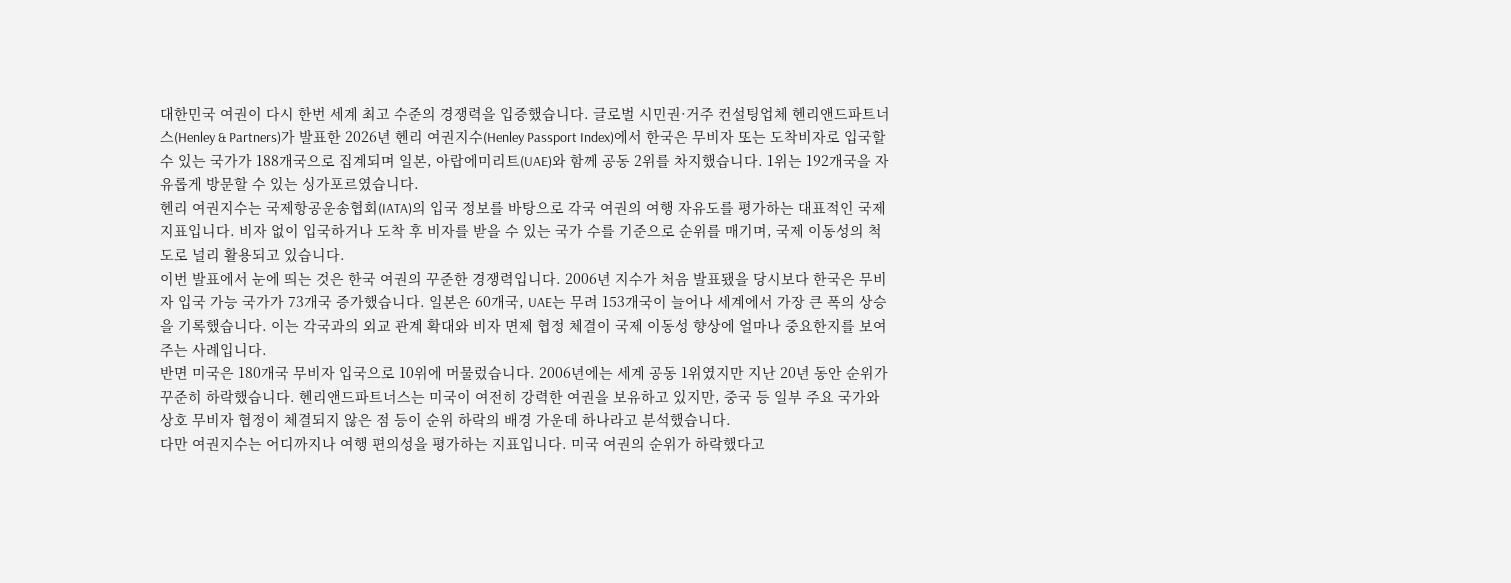대한민국 여권이 다시 한번 세계 최고 수준의 경쟁력을 입증했습니다. 글로벌 시민권·거주 컨설팅업체 헨리앤드파트너스(Henley & Partners)가 발표한 2026년 헨리 여권지수(Henley Passport Index)에서 한국은 무비자 또는 도착비자로 입국할 수 있는 국가가 188개국으로 집계되며 일본, 아랍에미리트(UAE)와 함께 공동 2위를 차지했습니다. 1위는 192개국을 자유롭게 방문할 수 있는 싱가포르였습니다.
헨리 여권지수는 국제항공운송협회(IATA)의 입국 정보를 바탕으로 각국 여권의 여행 자유도를 평가하는 대표적인 국제 지표입니다. 비자 없이 입국하거나 도착 후 비자를 받을 수 있는 국가 수를 기준으로 순위를 매기며, 국제 이동성의 척도로 널리 활용되고 있습니다.
이번 발표에서 눈에 띄는 것은 한국 여권의 꾸준한 경쟁력입니다. 2006년 지수가 처음 발표됐을 당시보다 한국은 무비자 입국 가능 국가가 73개국 증가했습니다. 일본은 60개국, UAE는 무려 153개국이 늘어나 세계에서 가장 큰 폭의 상승을 기록했습니다. 이는 각국과의 외교 관계 확대와 비자 면제 협정 체결이 국제 이동성 향상에 얼마나 중요한지를 보여주는 사례입니다.
반면 미국은 180개국 무비자 입국으로 10위에 머물렀습니다. 2006년에는 세계 공동 1위였지만 지난 20년 동안 순위가 꾸준히 하락했습니다. 헨리앤드파트너스는 미국이 여전히 강력한 여권을 보유하고 있지만, 중국 등 일부 주요 국가와 상호 무비자 협정이 체결되지 않은 점 등이 순위 하락의 배경 가운데 하나라고 분석했습니다.
다만 여권지수는 어디까지나 여행 편의성을 평가하는 지표입니다. 미국 여권의 순위가 하락했다고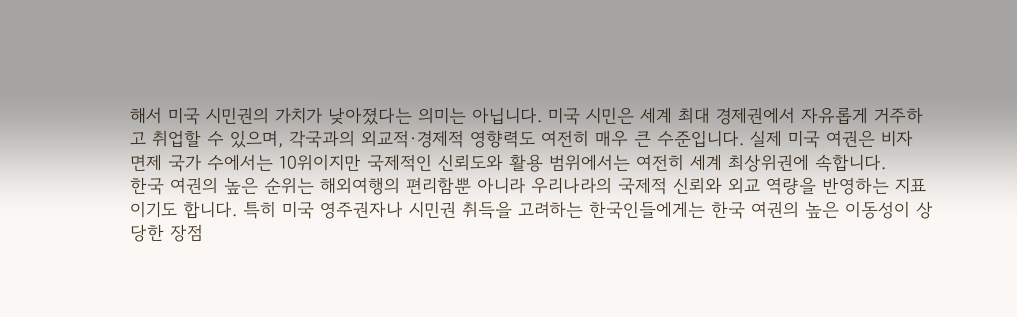해서 미국 시민권의 가치가 낮아졌다는 의미는 아닙니다. 미국 시민은 세계 최대 경제권에서 자유롭게 거주하고 취업할 수 있으며, 각국과의 외교적·경제적 영향력도 여전히 매우 큰 수준입니다. 실제 미국 여권은 비자 면제 국가 수에서는 10위이지만 국제적인 신뢰도와 활용 범위에서는 여전히 세계 최상위권에 속합니다.
한국 여권의 높은 순위는 해외여행의 편리함뿐 아니라 우리나라의 국제적 신뢰와 외교 역량을 반영하는 지표이기도 합니다. 특히 미국 영주권자나 시민권 취득을 고려하는 한국인들에게는 한국 여권의 높은 이동성이 상당한 장점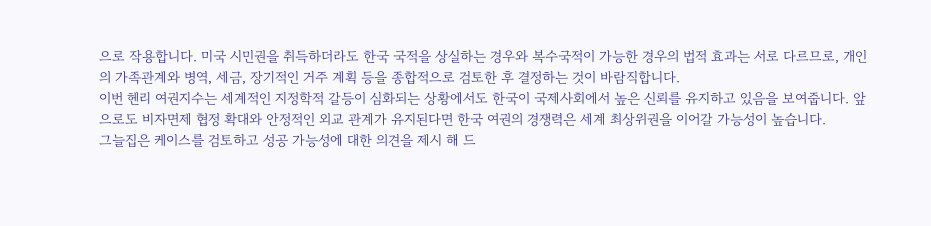으로 작용합니다. 미국 시민권을 취득하더라도 한국 국적을 상실하는 경우와 복수국적이 가능한 경우의 법적 효과는 서로 다르므로, 개인의 가족관계와 병역, 세금, 장기적인 거주 계획 등을 종합적으로 검토한 후 결정하는 것이 바람직합니다.
이번 헨리 여권지수는 세계적인 지정학적 갈등이 심화되는 상황에서도 한국이 국제사회에서 높은 신뢰를 유지하고 있음을 보여줍니다. 앞으로도 비자면제 협정 확대와 안정적인 외교 관계가 유지된다면 한국 여권의 경쟁력은 세계 최상위권을 이어갈 가능성이 높습니다.
그늘집은 케이스를 검토하고 성공 가능성에 대한 의견을 제시 해 드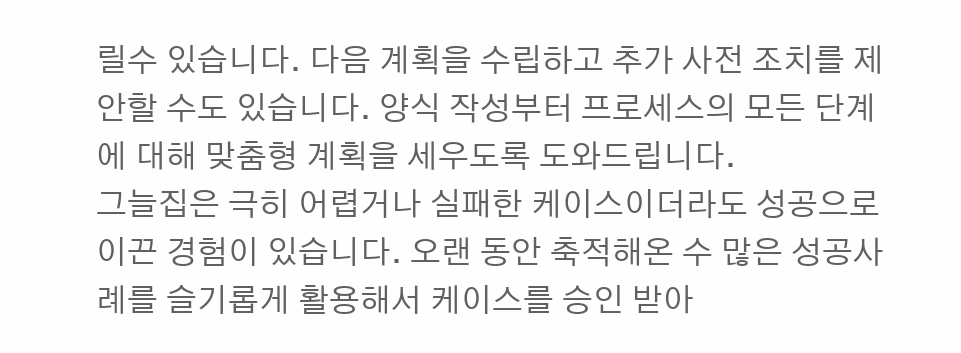릴수 있습니다. 다음 계획을 수립하고 추가 사전 조치를 제안할 수도 있습니다. 양식 작성부터 프로세스의 모든 단계에 대해 맞춤형 계획을 세우도록 도와드립니다.
그늘집은 극히 어렵거나 실패한 케이스이더라도 성공으로 이끈 경험이 있습니다. 오랜 동안 축적해온 수 많은 성공사례를 슬기롭게 활용해서 케이스를 승인 받아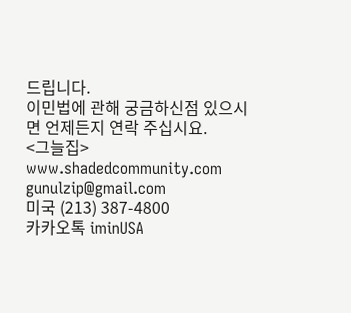드립니다.
이민법에 관해 궁금하신점 있으시면 언제든지 연락 주십시요.
<그늘집>
www.shadedcommunity.com
gunulzip@gmail.com
미국 (213) 387-4800
카카오톡 iminUSA